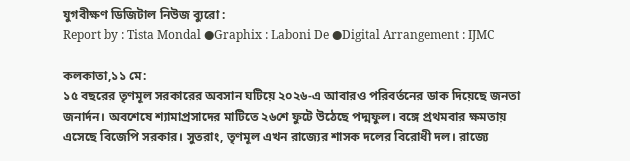যুগবীক্ষণ ডিজিটাল নিউজ ব্যুরো :
Report by : Tista Mondal ●Graphix : Laboni De ●Digital Arrangement : IJMC

কলকাতা,১১ মে:
১৫ বছরের তৃণমূল সরকারের অবসান ঘটিয়ে ২০২৬-এ আবারও পরিবর্তনের ডাক দিয়েছে জনতা জনার্দন। অবশেষে শ্যামাপ্রসাদের মাটিতে ২৬শে ফুটে উঠেছে পদ্মফুল। বঙ্গে প্রথমবার ক্ষমতায় এসেছে বিজেপি সরকার। সুতরাং, তৃণমূল এখন রাজ্যের শাসক দলের বিরোধী দল। রাজ্যে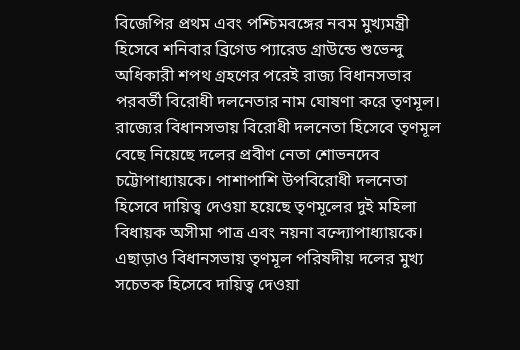বিজেপির প্রথম এবং পশ্চিমবঙ্গের নবম মুখ্যমন্ত্রী হিসেবে শনিবার ব্রিগেড প্যারেড গ্রাউন্ডে শুভেন্দু অধিকারী শপথ গ্রহণের পরেই রাজ্য বিধানসভার পরবর্তী বিরোধী দলনেতার নাম ঘোষণা করে তৃণমূল। রাজ্যের বিধানসভায় বিরোধী দলনেতা হিসেবে তৃণমূল বেছে নিয়েছে দলের প্রবীণ নেতা শোভনদেব চট্টোপাধ্যায়কে। পাশাপাশি উপবিরোধী দলনেতা হিসেবে দায়িত্ব দেওয়া হয়েছে তৃণমূলের দুই মহিলা বিধায়ক অসীমা পাত্র এবং নয়না বন্দ্যোপাধ্যায়কে। এছাড়াও বিধানসভায় তৃণমূল পরিষদীয় দলের মুখ্য সচেতক হিসেবে দায়িত্ব দেওয়া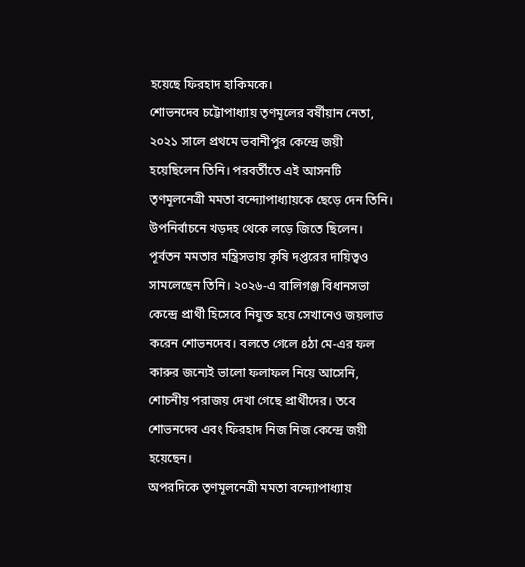হয়েছে ফিরহাদ হাকিমকে।
শোভনদেব চট্টোপাধ্যায় তৃণমূলের বর্ষীয়ান নেতা, ২০২১ সালে প্রথমে ভবানীপুর কেন্দ্রে জয়ী হয়েছিলেন তিনি। পরবর্তীতে এই আসনটি তৃণমূলনেত্রী মমতা বন্দ্যোপাধ্যায়কে ছেড়ে দেন তিনি। উপনির্বাচনে খড়দহ থেকে লড়ে জিতে ছিলেন। পূর্বতন মমতার মন্ত্রিসভায় কৃষি দপ্তরের দায়িত্বও সামলেছেন তিনি। ২০২৬-এ বালিগঞ্জ বিধানসভা কেন্দ্রে প্রার্থী হিসেবে নিযুক্ত হয়ে সেখানেও জয়লাভ করেন শোভনদেব। বলতে গেলে ৪ঠা মে-এর ফল কারুর জন্যেই ভালো ফলাফল নিয়ে আসেনি, শোচনীয় পরাজয় দেখা গেছে প্রার্থীদের। তবে শোভনদেব এবং ফিরহাদ নিজ নিজ কেন্দ্রে জয়ী হয়েছেন।
অপরদিকে তৃণমূলনেত্রী মমতা বন্দ্যোপাধ্যায়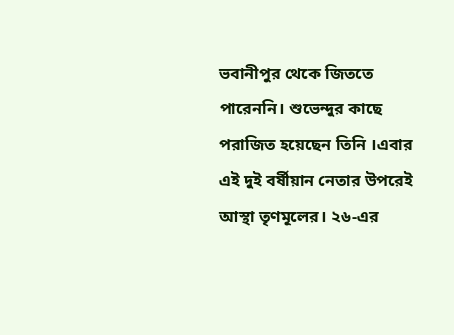ভবানীপুর থেকে জিততে পারেননি। শুভেন্দুর কাছে পরাজিত হয়েছেন তিনি ।এবার এই দুই বর্ষীয়ান নেতার উপরেই আস্থা তৃণমূলের। ২৬-এর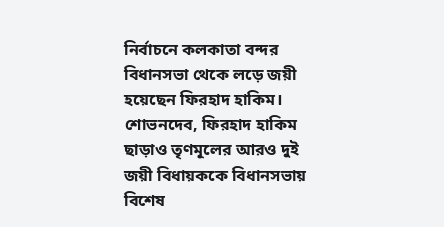নির্বাচনে কলকাতা বন্দর বিধানসভা থেকে লড়ে জয়ী হয়েছেন ফিরহাদ হাকিম। শোভনদেব, ফিরহাদ হাকিম ছাড়াও তৃণমূলের আরও দুই জয়ী বিধায়ককে বিধানসভায় বিশেষ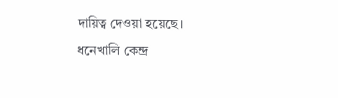দায়িত্ব দেওয়া হয়েছে। ধনেখালি কেন্দ্র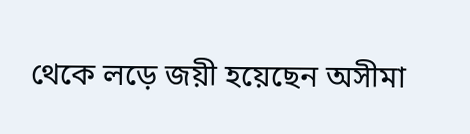থেকে লড়ে জয়ী হয়েছেন অসীমা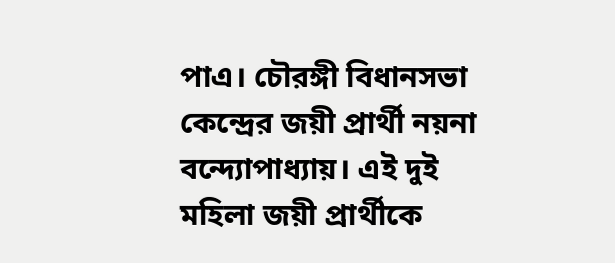পাএ। চৌরঙ্গী বিধানসভা কেন্দ্রের জয়ী প্রার্থী নয়না বন্দ্যোপাধ্যায়। এই দুই মহিলা জয়ী প্রার্থীকে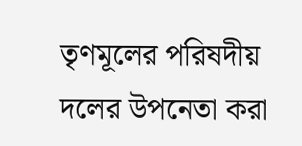তৃণমূলের পরিষদীয় দলের উপনেতা করা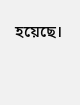হয়েছে।